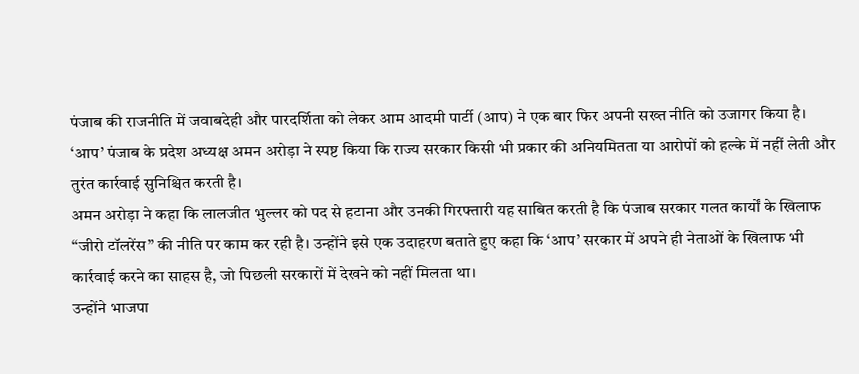पंजाब की राजनीति में जवाबदेही और पारदर्शिता को लेकर आम आदमी पार्टी (आप) ने एक बार फिर अपनी सख्त नीति को उजागर किया है। ‘आप’ पंजाब के प्रदेश अध्यक्ष अमन अरोड़ा ने स्पष्ट किया कि राज्य सरकार किसी भी प्रकार की अनियमितता या आरोपों को हल्के में नहीं लेती और तुरंत कार्रवाई सुनिश्चित करती है।
अमन अरोड़ा ने कहा कि लालजीत भुल्लर को पद से हटाना और उनकी गिरफ्तारी यह साबित करती है कि पंजाब सरकार गलत कार्यों के खिलाफ “जीरो टॉलरेंस” की नीति पर काम कर रही है। उन्होंने इसे एक उदाहरण बताते हुए कहा कि ‘आप’ सरकार में अपने ही नेताओं के खिलाफ भी कार्रवाई करने का साहस है, जो पिछली सरकारों में देखने को नहीं मिलता था।
उन्होंने भाजपा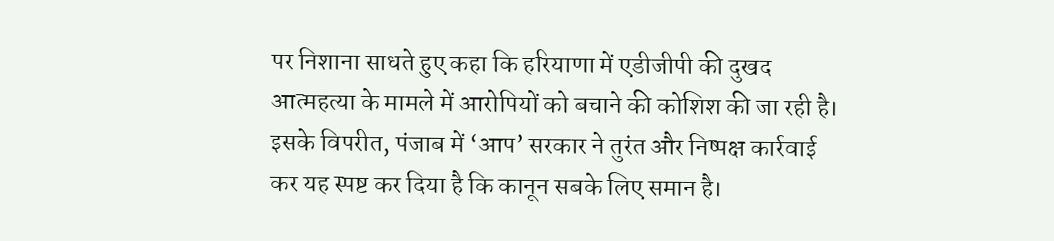पर निशाना साधते हुए कहा कि हरियाणा में एडीजीपी की दुखद आत्महत्या के मामले में आरोपियों को बचाने की कोशिश की जा रही है। इसके विपरीत, पंजाब में ‘आप’ सरकार ने तुरंत और निष्पक्ष कार्रवाई कर यह स्पष्ट कर दिया है कि कानून सबके लिए समान है।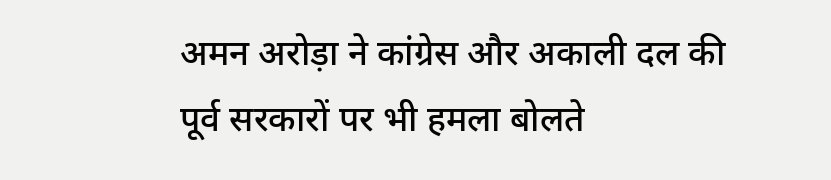अमन अरोड़ा ने कांग्रेस और अकाली दल की पूर्व सरकारों पर भी हमला बोलते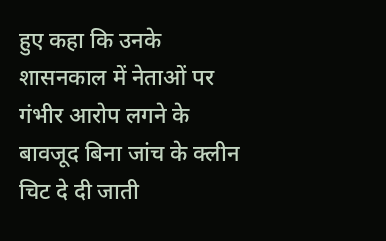हुए कहा कि उनके शासनकाल में नेताओं पर गंभीर आरोप लगने के बावजूद बिना जांच के क्लीन चिट दे दी जाती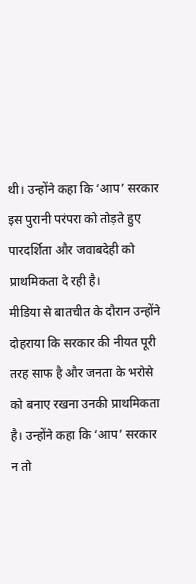थी। उन्होंने कहा कि ‘आप’ सरकार इस पुरानी परंपरा को तोड़ते हुए पारदर्शिता और जवाबदेही को प्राथमिकता दे रही है।
मीडिया से बातचीत के दौरान उन्होंने दोहराया कि सरकार की नीयत पूरी तरह साफ है और जनता के भरोसे को बनाए रखना उनकी प्राथमिकता है। उन्होंने कहा कि ‘आप’ सरकार न तो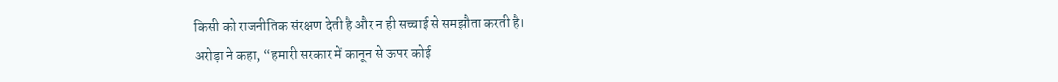किसी को राजनीतिक संरक्षण देती है और न ही सच्चाई से समझौता करती है।
अरोड़ा ने कहा, “हमारी सरकार में कानून से ऊपर कोई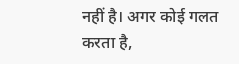नहीं है। अगर कोई गलत करता है,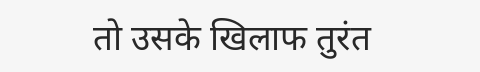तो उसके खिलाफ तुरंत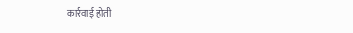कार्रवाई होती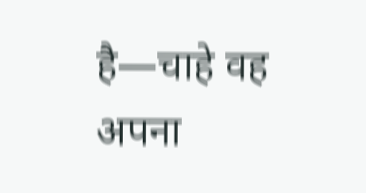है—चाहे वह अपना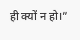ही क्यों न हो।”